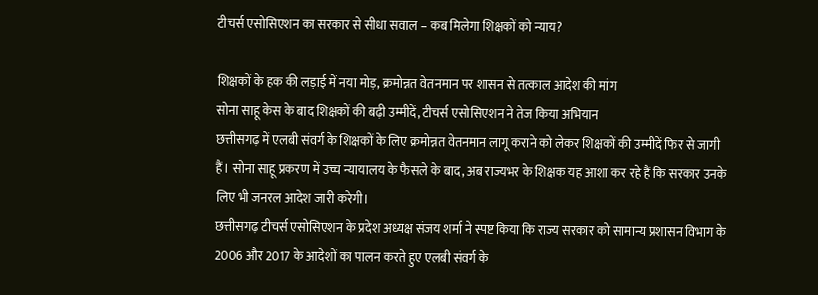टीचर्स एसोसिएशन का सरकार से सीधा सवाल – कब मिलेगा शिक्षकों को न्याय?

शिक्षकों के हक की लड़ाई में नया मोड़, क्रमोन्नत वेतनमान पर शासन से तत्काल आदेश की मांग
सोना साहू केस के बाद शिक्षकों की बढ़ी उम्मीदें, टीचर्स एसोसिएशन ने तेज किया अभियान
छत्तीसगढ़ में एलबी संवर्ग के शिक्षकों के लिए क्रमोन्नत वेतनमान लागू कराने को लेकर शिक्षकों की उम्मीदें फिर से जागी हैं। सोना साहू प्रकरण में उच्च न्यायालय के फैसले के बाद, अब राज्यभर के शिक्षक यह आशा कर रहे हैं कि सरकार उनके लिए भी जनरल आदेश जारी करेगी।
छत्तीसगढ़ टीचर्स एसोसिएशन के प्रदेश अध्यक्ष संजय शर्मा ने स्पष्ट किया कि राज्य सरकार को सामान्य प्रशासन विभाग के 2006 और 2017 के आदेशों का पालन करते हुए एलबी संवर्ग के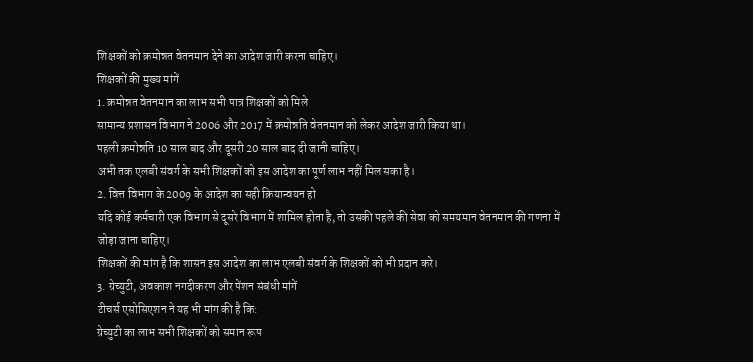शिक्षकों को क्रमोन्नत वेतनमान देने का आदेश जारी करना चाहिए।
शिक्षकों की मुख्य मांगें
1. क्रमोन्नत वेतनमान का लाभ सभी पात्र शिक्षकों को मिले
सामान्य प्रशासन विभाग ने 2006 और 2017 में क्रमोन्नति वेतनमान को लेकर आदेश जारी किया था।
पहली क्रमोन्नति 10 साल बाद और दूसरी 20 साल बाद दी जानी चाहिए।
अभी तक एलबी संवर्ग के सभी शिक्षकों को इस आदेश का पूर्ण लाभ नहीं मिल सका है।
2. वित्त विभाग के 2009 के आदेश का सही क्रियान्वयन हो
यदि कोई कर्मचारी एक विभाग से दूसरे विभाग में शामिल होता है, तो उसकी पहले की सेवा को समयमान वेतनमान की गणना में जोड़ा जाना चाहिए।
शिक्षकों की मांग है कि शासन इस आदेश का लाभ एलबी संवर्ग के शिक्षकों को भी प्रदान करे।
3. ग्रेच्युटी, अवकाश नगदीकरण और पेंशन संबंधी मांगें
टीचर्स एसोसिएशन ने यह भी मांग की है कि:
ग्रेच्युटी का लाभ सभी शिक्षकों को समान रूप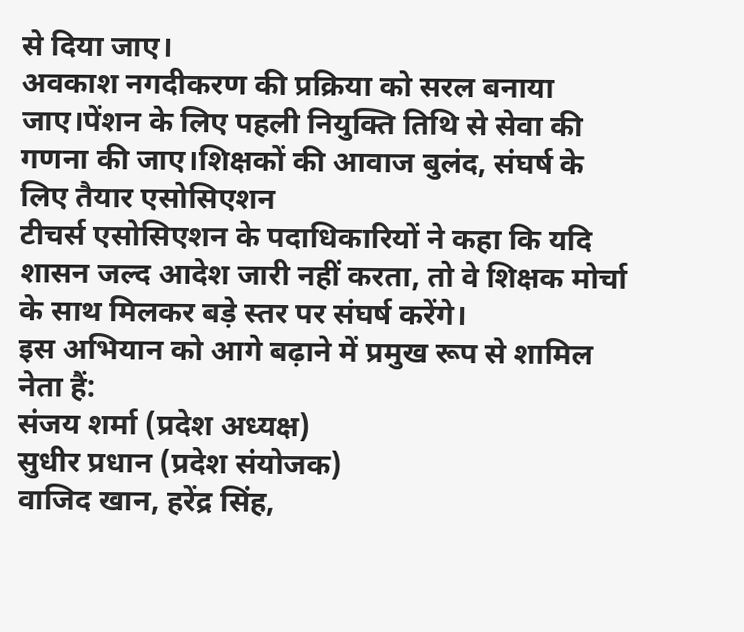से दिया जाए।
अवकाश नगदीकरण की प्रक्रिया को सरल बनाया जाए।पेंशन के लिए पहली नियुक्ति तिथि से सेवा की गणना की जाए।शिक्षकों की आवाज बुलंद, संघर्ष के लिए तैयार एसोसिएशन
टीचर्स एसोसिएशन के पदाधिकारियों ने कहा कि यदि शासन जल्द आदेश जारी नहीं करता, तो वे शिक्षक मोर्चा के साथ मिलकर बड़े स्तर पर संघर्ष करेंगे।
इस अभियान को आगे बढ़ाने में प्रमुख रूप से शामिल नेता हैं:
संजय शर्मा (प्रदेश अध्यक्ष)
सुधीर प्रधान (प्रदेश संयोजक)
वाजिद खान, हरेंद्र सिंह,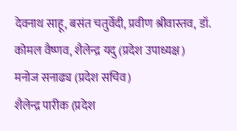देवनाथ साहू, बसंत चतुर्वेदी, प्रवीण श्रीवास्तव, डॉ. कोमल वैष्णव, शैलेन्द्र यदु (प्रदेश उपाध्यक्ष)
मनोज सनाढ्य (प्रदेश सचिव)
शैलेन्द्र पारीक (प्रदेश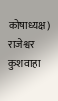कोषाध्यक्ष)
राजेश्वर कुशवाहा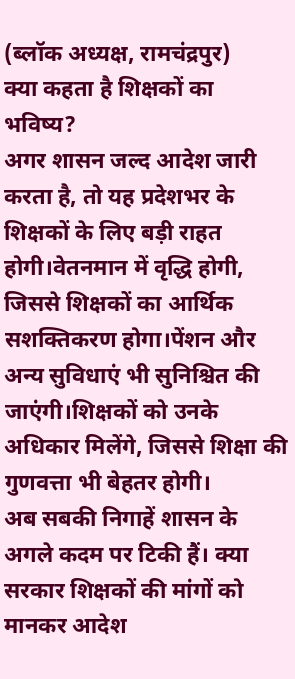(ब्लॉक अध्यक्ष, रामचंद्रपुर)
क्या कहता है शिक्षकों का भविष्य?
अगर शासन जल्द आदेश जारी करता है, तो यह प्रदेशभर के शिक्षकों के लिए बड़ी राहत होगी।वेतनमान में वृद्धि होगी, जिससे शिक्षकों का आर्थिक सशक्तिकरण होगा।पेंशन और अन्य सुविधाएं भी सुनिश्चित की जाएंगी।शिक्षकों को उनके अधिकार मिलेंगे, जिससे शिक्षा की गुणवत्ता भी बेहतर होगी।
अब सबकी निगाहें शासन के अगले कदम पर टिकी हैं। क्या सरकार शिक्षकों की मांगों को मानकर आदेश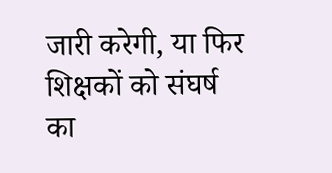जारी करेगी, या फिर शिक्षकों को संघर्ष का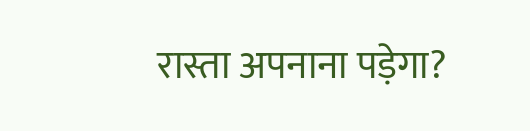रास्ता अपनाना पड़ेगा?